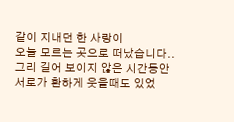같이 지내던 한 사랑이
오늘 모르는 곳으로 떠났습니다..
그리 길어 보이지 않은 시간동안
서로가 환하게 웃을때도 있었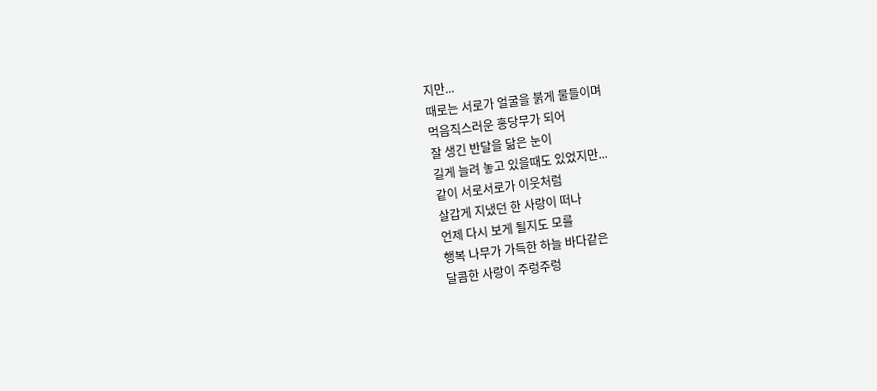지만...
때로는 서로가 얼굴을 붉게 물들이며
먹음직스러운 홍당무가 되어
잘 생긴 반달을 닮은 눈이
길게 늘려 놓고 있을때도 있었지만...
같이 서로서로가 이웃처럼
살갑게 지냈던 한 사랑이 떠나
언제 다시 보게 될지도 모를
행복 나무가 가득한 하늘 바다같은
달콤한 사랑이 주렁주렁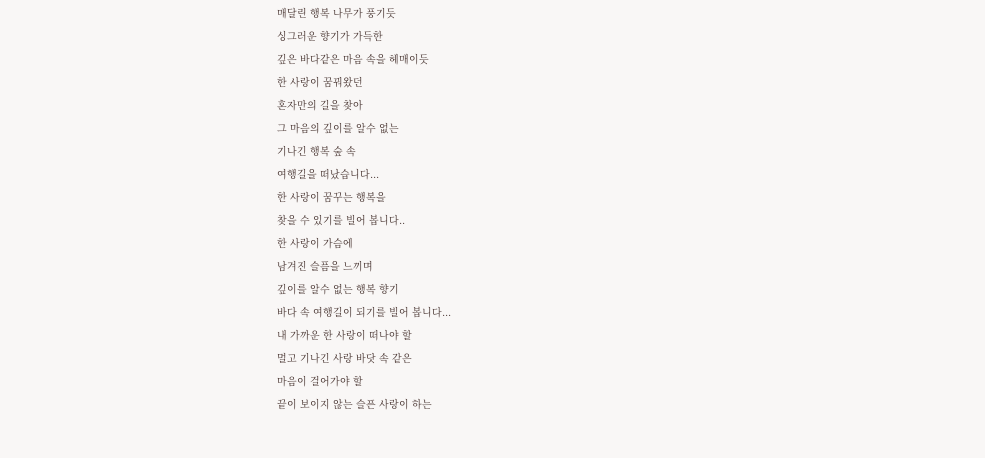매달린 행복 나무가 풍기듯
싱그러운 향기가 가득한
깊은 바다같은 마음 속을 헤매이듯
한 사랑이 꿈꿔왔던
혼자만의 길을 찾아
그 마음의 깊이를 알수 없는
기나긴 행복 숲 속
여행길을 떠났습니다...
한 사랑이 꿈꾸는 행복을
찾을 수 있기를 빌어 봅니다..
한 사랑이 가슴에
남겨진 슬픔을 느끼며
깊이를 알수 없는 행복 향기
바다 속 여행길이 되기를 빌어 봅니다...
내 가까운 한 사랑이 떠나야 할
멀고 기나긴 사랑 바닷 속 같은
마음이 걸어가야 할
끝이 보이지 않는 슬픈 사랑이 하는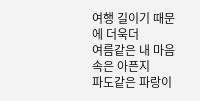여행 길이기 때문에 더욱더
여름같은 내 마음 속은 아픈지
파도같은 파랑이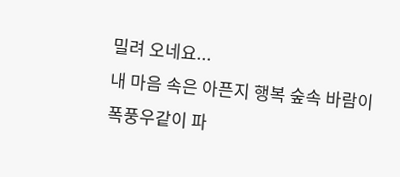밀려 오네요...
내 마음 속은 아픈지 행복 숲속 바람이
폭풍우같이 파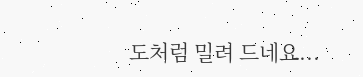도처럼 밀려 드네요...